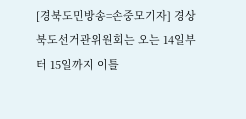[경북도민방송=손중모기자] 경상북도선거관위원회는 오는 14일부터 15일까지 이틀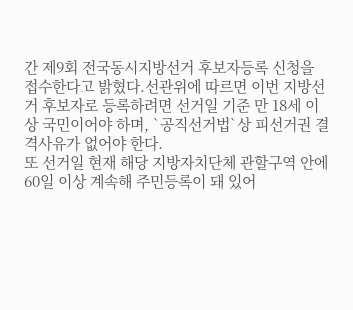간 제9회 전국동시지방선거 후보자등록 신청을 접수한다고 밝혔다.선관위에 따르면 이번 지방선거 후보자로 등록하려면 선거일 기준 만 18세 이상 국민이어야 하며, `공직선거법`상 피선거권 결격사유가 없어야 한다.
또 선거일 현재 해당 지방자치단체 관할구역 안에 60일 이상 계속해 주민등록이 돼 있어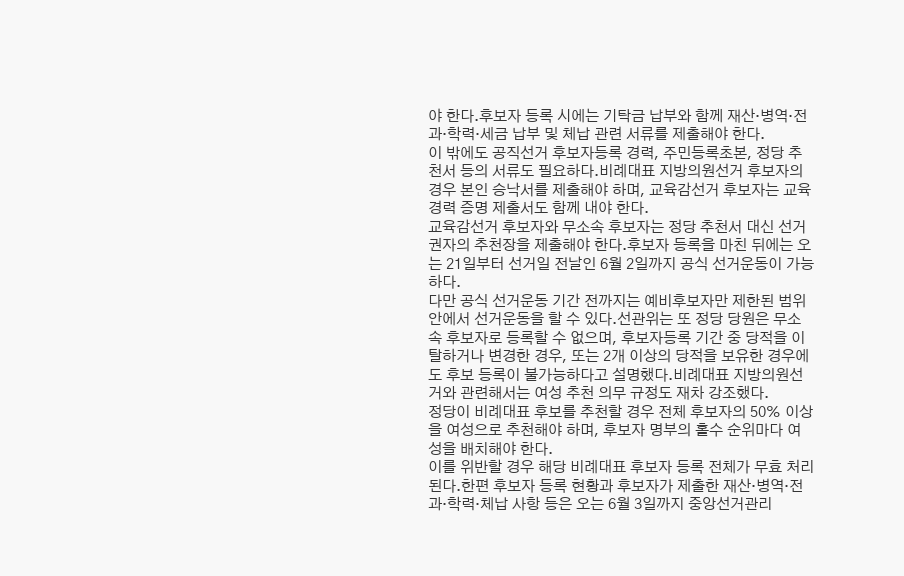야 한다.후보자 등록 시에는 기탁금 납부와 함께 재산·병역·전과·학력·세금 납부 및 체납 관련 서류를 제출해야 한다.
이 밖에도 공직선거 후보자등록 경력, 주민등록초본, 정당 추천서 등의 서류도 필요하다.비례대표 지방의원선거 후보자의 경우 본인 승낙서를 제출해야 하며, 교육감선거 후보자는 교육경력 증명 제출서도 함께 내야 한다.
교육감선거 후보자와 무소속 후보자는 정당 추천서 대신 선거권자의 추천장을 제출해야 한다.후보자 등록을 마친 뒤에는 오는 21일부터 선거일 전날인 6월 2일까지 공식 선거운동이 가능하다.
다만 공식 선거운동 기간 전까지는 예비후보자만 제한된 범위 안에서 선거운동을 할 수 있다.선관위는 또 정당 당원은 무소속 후보자로 등록할 수 없으며, 후보자등록 기간 중 당적을 이탈하거나 변경한 경우, 또는 2개 이상의 당적을 보유한 경우에도 후보 등록이 불가능하다고 설명했다.비례대표 지방의원선거와 관련해서는 여성 추천 의무 규정도 재차 강조했다.
정당이 비례대표 후보를 추천할 경우 전체 후보자의 50% 이상을 여성으로 추천해야 하며, 후보자 명부의 홀수 순위마다 여성을 배치해야 한다.
이를 위반할 경우 해당 비례대표 후보자 등록 전체가 무효 처리된다.한편 후보자 등록 현황과 후보자가 제출한 재산·병역·전과·학력·체납 사항 등은 오는 6월 3일까지 중앙선거관리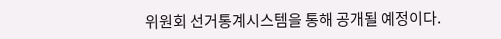위원회 선거통계시스템을 통해 공개될 예정이다.